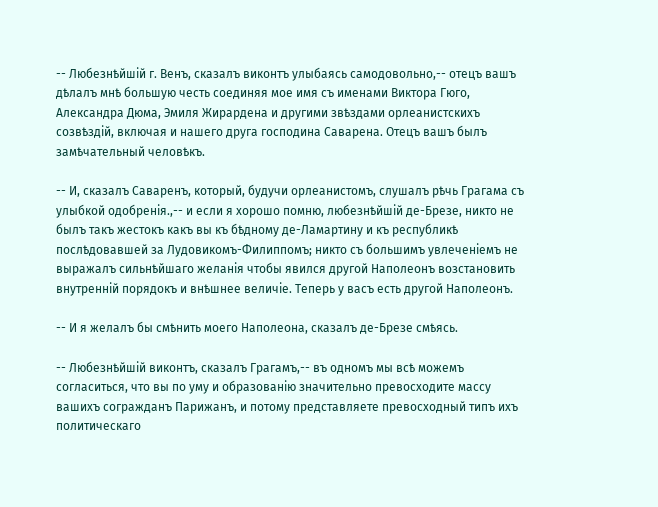-- Любезнѣйшій г. Венъ, сказалъ виконтъ улыбаясь самодовольно,-- отецъ вашъ дѣлалъ мнѣ большую честь соединяя мое имя съ именами Виктора Гюго, Александра Дюма, Эмиля Жирардена и другими звѣздами орлеанистскихъ созвѣздій, включая и нашего друга господина Саварена. Отецъ вашъ былъ замѣчательный человѣкъ.

-- И, сказалъ Саваренъ, который, будучи орлеанистомъ, слушалъ рѣчь Грагама съ улыбкой одобренія.,-- и если я хорошо помню, любезнѣйшій де-Брезе, никто не былъ такъ жестокъ какъ вы къ бѣдному де-Ламартину и къ республикѣ послѣдовавшей за Лудовикомъ-Филиппомъ; никто съ большимъ увлеченіемъ не выражалъ сильнѣйшаго желанія чтобы явился другой Наполеонъ возстановить внутренній порядокъ и внѣшнее величіе. Теперь у васъ есть другой Наполеонъ.

-- И я желалъ бы смѣнить моего Наполеона, сказалъ де-Брезе смѣясь.

-- Любезнѣйшій виконтъ, сказалъ Грагамъ,-- въ одномъ мы всѣ можемъ согласиться, что вы по уму и образованію значительно превосходите массу вашихъ согражданъ Парижанъ, и потому представляете превосходный типъ ихъ политическаго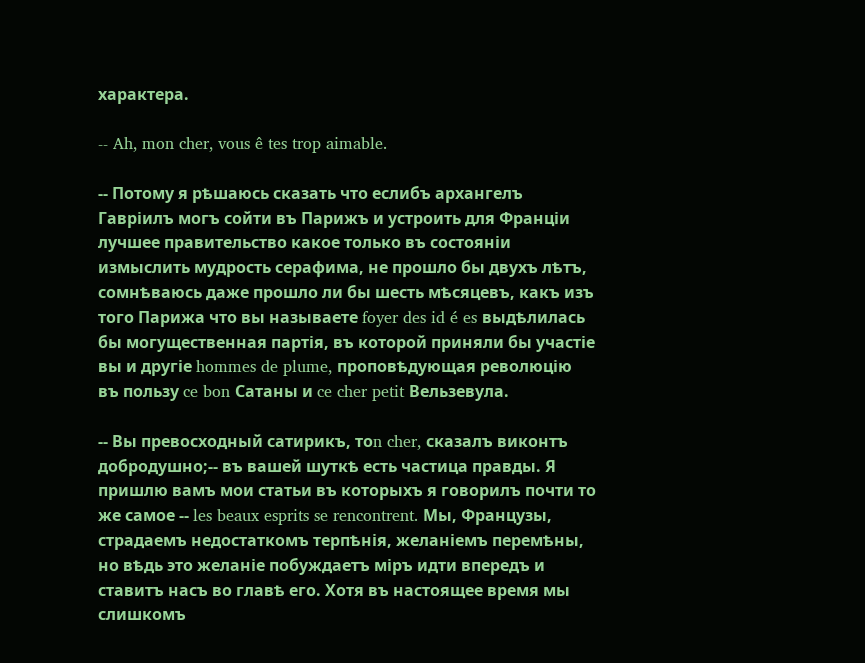характера.

-- Ah, mon cher, vous ê tes trop aimable.

-- Потому я рѣшаюсь сказать что еслибъ архангелъ Гавріилъ могъ сойти въ Парижъ и устроить для Франціи лучшее правительство какое только въ состояніи измыслить мудрость серафима, не прошло бы двухъ лѣтъ, сомнѣваюсь даже прошло ли бы шесть мѣсяцевъ, какъ изъ того Парижа что вы называете foyer des id é es выдѣлилась бы могущественная партія, въ которой приняли бы участіе вы и другіе hommes de plume, проповѣдующая революцію въ пользу ce bon Сатаны и ce cher petit Вельзевула.

-- Вы превосходный сатирикъ, тоn cher, сказалъ виконтъ добродушно;-- въ вашей шуткѣ есть частица правды. Я пришлю вамъ мои статьи въ которыхъ я говорилъ почти то же самое -- les beaux esprits se rencontrent. Мы, Французы, страдаемъ недостаткомъ терпѣнія, желаніемъ перемѣны, но вѣдь это желаніе побуждаетъ міръ идти впередъ и ставитъ насъ во главѣ его. Хотя въ настоящее время мы слишкомъ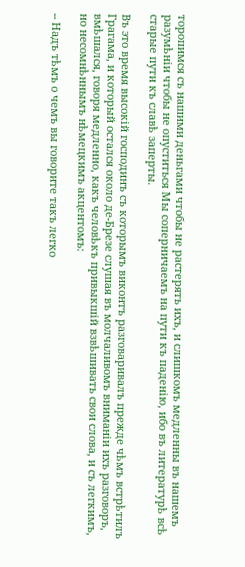торопимся съ нашими деньгами чтобы не растерять ихъ, и слишкомъ медленны въ нашемъ разумѣніи чтобы не опуститься Мы соперничаемъ на пути къ паденію, ибо въ литературѣ всѣ старые пути къ славѣ заперты.

Въ это время высокій господинъ съ которымъ виконтъ разговаривалъ прежде чѣмъ встрѣтилъ Грагама, и который остался около де-Брезе слушая въ молчаливомъ вниманіи ихъ разговоръ, вмѣшался, говоря медленно, какъ человѣкъ привыкшій взвѣшивать свои слова, и съ легкимъ, но несомнѣннымъ нѣмецкимъ акцентомъ:

-- Надъ тѣмъ о чемъ вы говорите такъ легко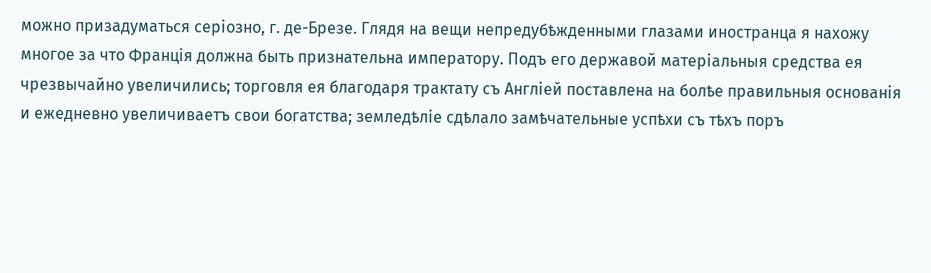можно призадуматься серіозно, г. де-Брезе. Глядя на вещи непредубѣжденными глазами иностранца я нахожу многое за что Франція должна быть признательна императору. Подъ его державой матеріальныя средства ея чрезвычайно увеличились; торговля ея благодаря трактату съ Англіей поставлена на болѣе правильныя основанія и ежедневно увеличиваетъ свои богатства; земледѣліе сдѣлало замѣчательные успѣхи съ тѣхъ поръ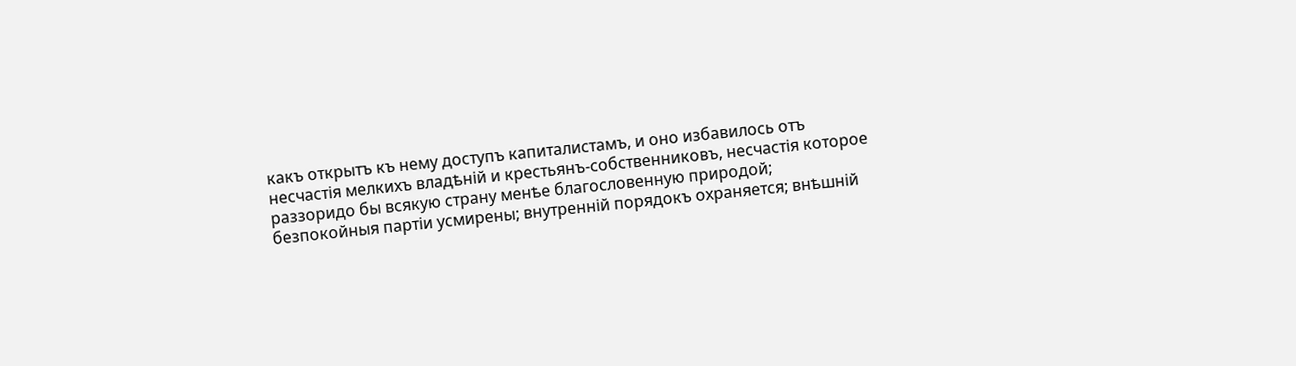какъ открытъ къ нему доступъ капиталистамъ, и оно избавилось отъ несчастія мелкихъ владѣній и крестьянъ-собственниковъ, несчастія которое раззоридо бы всякую страну менѣе благословенную природой; безпокойныя партіи усмирены; внутренній порядокъ охраняется; внѣшній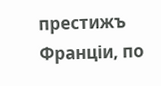престижъ Франціи, по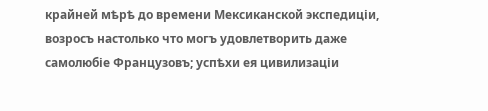крайней мѣрѣ до времени Мексиканской экспедиціи, возросъ настолько что могъ удовлетворить даже самолюбіе Французовъ; успѣхи ея цивилизаціи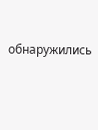обнаружились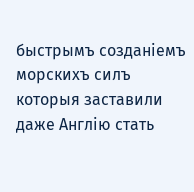быстрымъ созданіемъ морскихъ силъ которыя заставили даже Англію стать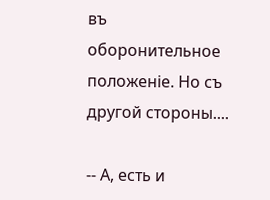въ оборонительное положеніе. Но съ другой стороны....

-- А, есть и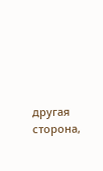другая сторона,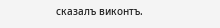сказалъ виконтъ.